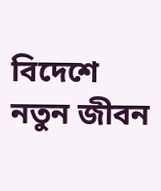বিদেশে নতুন জীবন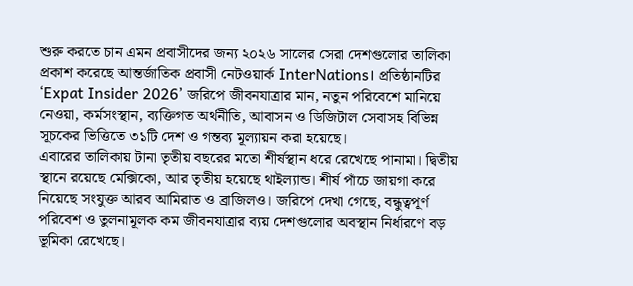শুরু করতে চান এমন প্রবাসীদের জন্য ২০২৬ সালের সেরা দেশগুলোর তালিকা প্রকাশ করেছে আন্তর্জাতিক প্রবাসী নেটওয়ার্ক InterNations। প্রতিষ্ঠানটির ‘Expat Insider 2026’ জরিপে জীবনযাত্রার মান, নতুন পরিবেশে মানিয়ে নেওয়া, কর্মসংস্থান, ব্যক্তিগত অর্থনীতি, আবাসন ও ডিজিটাল সেবাসহ বিভিন্ন সূচকের ভিত্তিতে ৩১টি দেশ ও গন্তব্য মূল্যায়ন করা হয়েছে।
এবারের তালিকায় টানা তৃতীয় বছরের মতো শীর্ষস্থান ধরে রেখেছে পানামা। দ্বিতীয় স্থানে রয়েছে মেক্সিকো, আর তৃতীয় হয়েছে থাইল্যান্ড। শীর্ষ পাঁচে জায়গা করে নিয়েছে সংযুক্ত আরব আমিরাত ও ব্রাজিলও। জরিপে দেখা গেছে, বন্ধুত্বপূর্ণ পরিবেশ ও তুলনামূলক কম জীবনযাত্রার ব্যয় দেশগুলোর অবস্থান নির্ধারণে বড় ভূমিকা রেখেছে।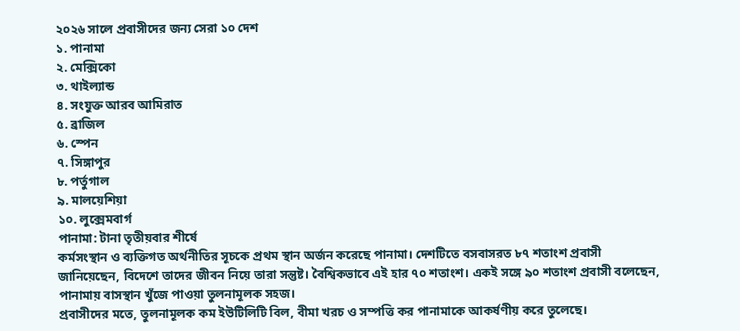২০২৬ সালে প্রবাসীদের জন্য সেরা ১০ দেশ
১. পানামা
২. মেক্সিকো
৩. থাইল্যান্ড
৪. সংযুক্ত আরব আমিরাত
৫. ব্রাজিল
৬. স্পেন
৭. সিঙ্গাপুর
৮. পর্তুগাল
৯. মালয়েশিয়া
১০. লুক্সেমবার্গ
পানামা: টানা তৃতীয়বার শীর্ষে
কর্মসংস্থান ও ব্যক্তিগত অর্থনীতির সূচকে প্রথম স্থান অর্জন করেছে পানামা। দেশটিতে বসবাসরত ৮৭ শতাংশ প্রবাসী জানিয়েছেন, বিদেশে তাদের জীবন নিয়ে তারা সন্তুষ্ট। বৈশ্বিকভাবে এই হার ৭০ শতাংশ। একই সঙ্গে ৯০ শতাংশ প্রবাসী বলেছেন, পানামায় বাসস্থান খুঁজে পাওয়া তুলনামূলক সহজ।
প্রবাসীদের মতে, তুলনামূলক কম ইউটিলিটি বিল, বীমা খরচ ও সম্পত্তি কর পানামাকে আকর্ষণীয় করে তুলেছে।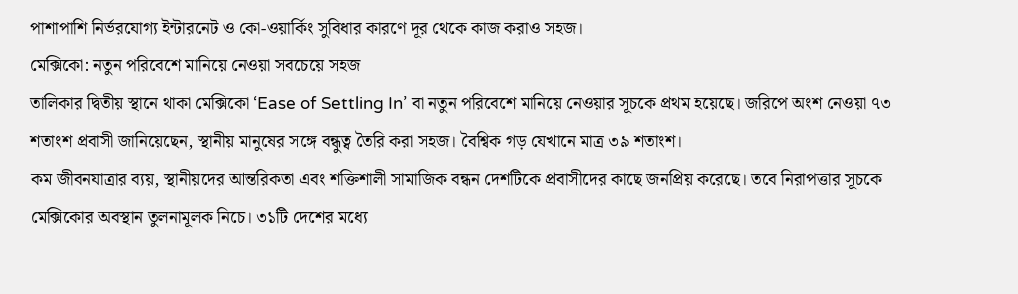পাশাপাশি নির্ভরযোগ্য ইন্টারনেট ও কো-ওয়ার্কিং সুবিধার কারণে দূর থেকে কাজ করাও সহজ।
মেক্সিকো: নতুন পরিবেশে মানিয়ে নেওয়া সবচেয়ে সহজ
তালিকার দ্বিতীয় স্থানে থাকা মেক্সিকো ‘Ease of Settling In’ বা নতুন পরিবেশে মানিয়ে নেওয়ার সূচকে প্রথম হয়েছে। জরিপে অংশ নেওয়া ৭৩ শতাংশ প্রবাসী জানিয়েছেন, স্থানীয় মানুষের সঙ্গে বন্ধুত্ব তৈরি করা সহজ। বৈশ্বিক গড় যেখানে মাত্র ৩৯ শতাংশ।
কম জীবনযাত্রার ব্যয়, স্থানীয়দের আন্তরিকতা এবং শক্তিশালী সামাজিক বন্ধন দেশটিকে প্রবাসীদের কাছে জনপ্রিয় করেছে। তবে নিরাপত্তার সূচকে মেক্সিকোর অবস্থান তুলনামূলক নিচে। ৩১টি দেশের মধ্যে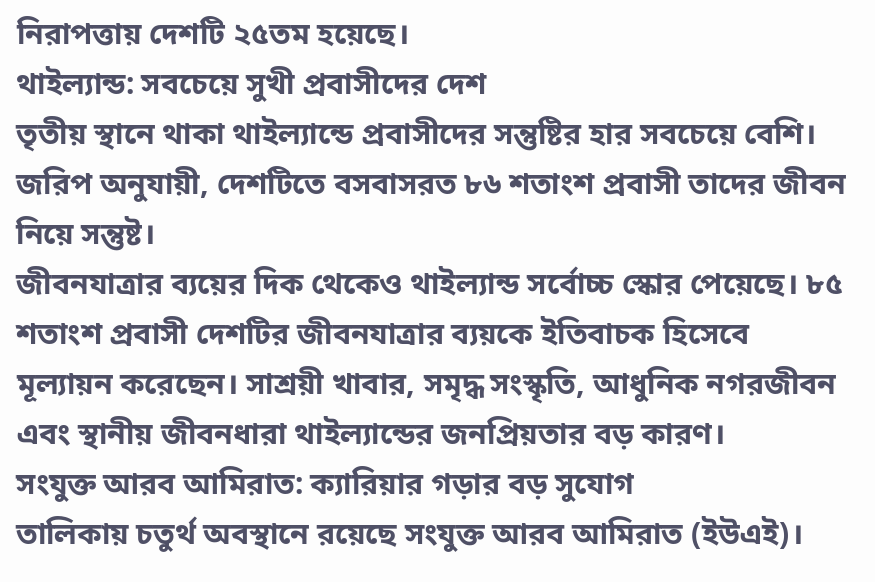নিরাপত্তায় দেশটি ২৫তম হয়েছে।
থাইল্যান্ড: সবচেয়ে সুখী প্রবাসীদের দেশ
তৃতীয় স্থানে থাকা থাইল্যান্ডে প্রবাসীদের সন্তুষ্টির হার সবচেয়ে বেশি। জরিপ অনুযায়ী, দেশটিতে বসবাসরত ৮৬ শতাংশ প্রবাসী তাদের জীবন নিয়ে সন্তুষ্ট।
জীবনযাত্রার ব্যয়ের দিক থেকেও থাইল্যান্ড সর্বোচ্চ স্কোর পেয়েছে। ৮৫ শতাংশ প্রবাসী দেশটির জীবনযাত্রার ব্যয়কে ইতিবাচক হিসেবে মূল্যায়ন করেছেন। সাশ্রয়ী খাবার, সমৃদ্ধ সংস্কৃতি, আধুনিক নগরজীবন এবং স্থানীয় জীবনধারা থাইল্যান্ডের জনপ্রিয়তার বড় কারণ।
সংযুক্ত আরব আমিরাত: ক্যারিয়ার গড়ার বড় সুযোগ
তালিকায় চতুর্থ অবস্থানে রয়েছে সংযুক্ত আরব আমিরাত (ইউএই)।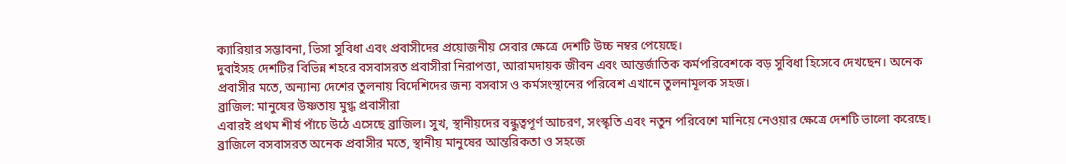ক্যারিয়ার সম্ভাবনা, ভিসা সুবিধা এবং প্রবাসীদের প্রয়োজনীয় সেবার ক্ষেত্রে দেশটি উচ্চ নম্বর পেয়েছে।
দুবাইসহ দেশটির বিভিন্ন শহরে বসবাসরত প্রবাসীরা নিরাপত্তা, আরামদায়ক জীবন এবং আন্তর্জাতিক কর্মপরিবেশকে বড় সুবিধা হিসেবে দেখছেন। অনেক প্রবাসীর মতে, অন্যান্য দেশের তুলনায় বিদেশিদের জন্য বসবাস ও কর্মসংস্থানের পরিবেশ এখানে তুলনামূলক সহজ।
ব্রাজিল: মানুষের উষ্ণতায় মুগ্ধ প্রবাসীরা
এবারই প্রথম শীর্ষ পাঁচে উঠে এসেছে ব্রাজিল। সুখ, স্থানীয়দের বন্ধুত্বপূর্ণ আচরণ, সংস্কৃতি এবং নতুন পরিবেশে মানিয়ে নেওয়ার ক্ষেত্রে দেশটি ভালো করেছে।
ব্রাজিলে বসবাসরত অনেক প্রবাসীর মতে, স্থানীয় মানুষের আন্তরিকতা ও সহজে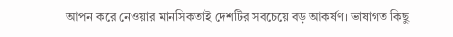আপন করে নেওয়ার মানসিকতাই দেশটির সবচেয়ে বড় আকর্ষণ। ভাষাগত কিছু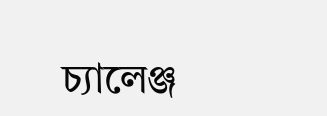চ্যালেঞ্জ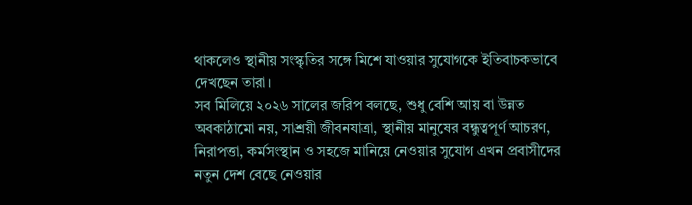থাকলেও স্থানীয় সংস্কৃতির সঙ্গে মিশে যাওয়ার সুযোগকে ইতিবাচকভাবে দেখছেন তারা।
সব মিলিয়ে ২০২৬ সালের জরিপ বলছে, শুধু বেশি আয় বা উন্নত অবকাঠামো নয়, সাশ্রয়ী জীবনযাত্রা, স্থানীয় মানুষের বন্ধুত্বপূর্ণ আচরণ, নিরাপত্তা, কর্মসংস্থান ও সহজে মানিয়ে নেওয়ার সুযোগ এখন প্রবাসীদের নতুন দেশ বেছে নেওয়ার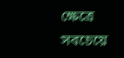ক্ষেত্রে সবচেয়ে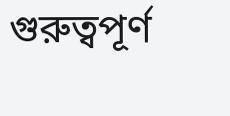গুরুত্বপূর্ণ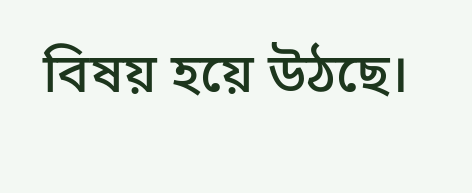বিষয় হয়ে উঠছে।